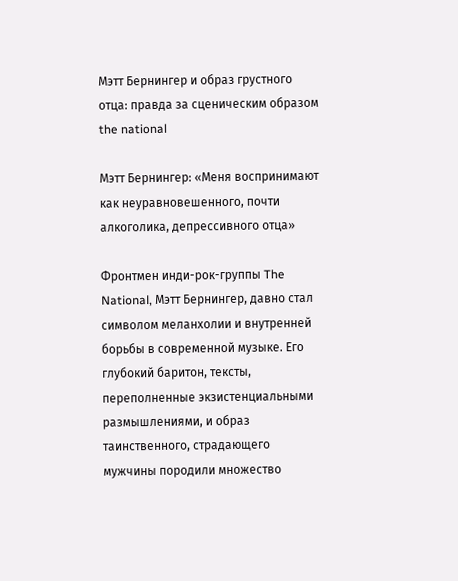Мэтт Бернингер и образ грустного отца: правда за сценическим образом the national

Мэтт Бернингер: «Меня воспринимают как неуравновешенного, почти алкоголика, депрессивного отца»

Фронтмен инди-рок-группы The National, Мэтт Бернингер, давно стал символом меланхолии и внутренней борьбы в современной музыке. Его глубокий баритон, тексты, переполненные экзистенциальными размышлениями, и образ таинственного, страдающего мужчины породили множество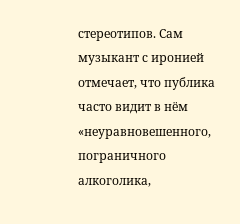стереотипов. Сам музыкант с иронией отмечает, что публика часто видит в нём «неуравновешенного, пограничного алкоголика,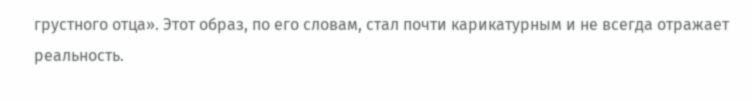грустного отца». Этот образ, по его словам, стал почти карикатурным и не всегда отражает реальность.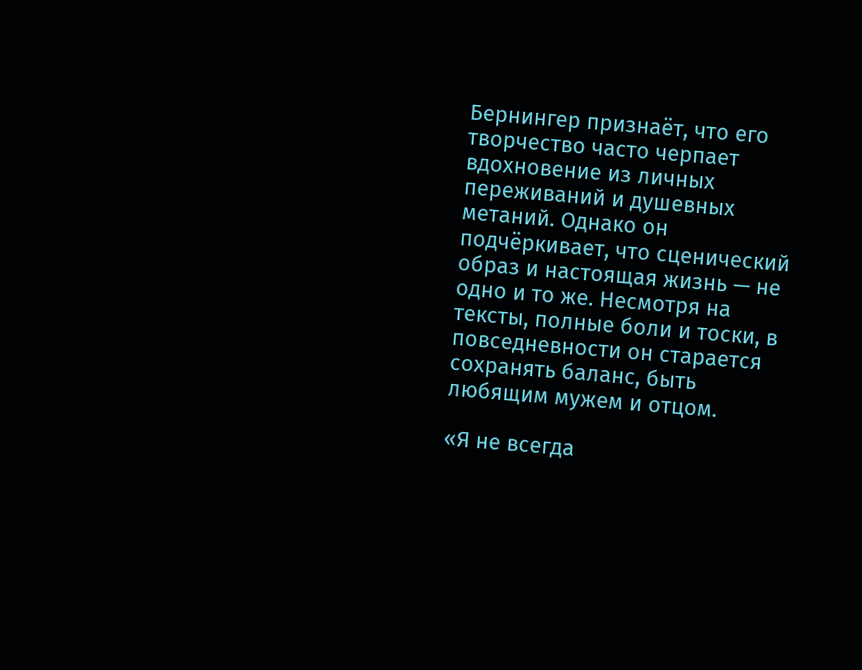Бернингер признаёт, что его творчество часто черпает вдохновение из личных переживаний и душевных метаний. Однако он подчёркивает, что сценический образ и настоящая жизнь — не одно и то же. Несмотря на тексты, полные боли и тоски, в повседневности он старается сохранять баланс, быть любящим мужем и отцом.

«Я не всегда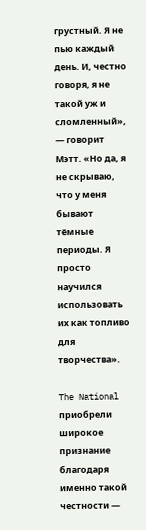грустный. Я не пью каждый день. И, честно говоря, я не такой уж и сломленный», — говорит Мэтт. «Но да, я не скрываю, что у меня бывают тёмные периоды. Я просто научился использовать их как топливо для творчества».

The National приобрели широкое признание благодаря именно такой честности —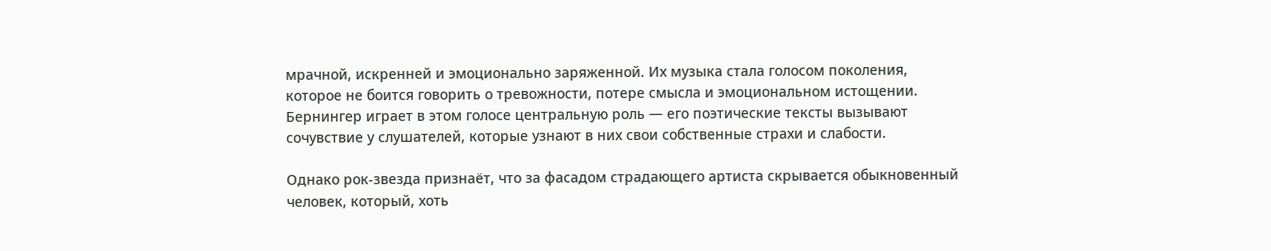мрачной, искренней и эмоционально заряженной. Их музыка стала голосом поколения, которое не боится говорить о тревожности, потере смысла и эмоциональном истощении. Бернингер играет в этом голосе центральную роль — его поэтические тексты вызывают сочувствие у слушателей, которые узнают в них свои собственные страхи и слабости.

Однако рок-звезда признаёт, что за фасадом страдающего артиста скрывается обыкновенный человек, который, хоть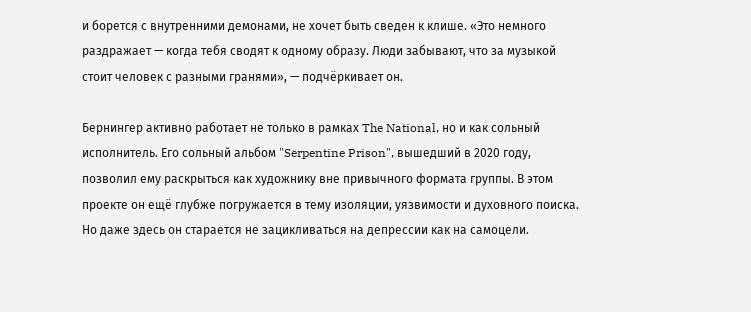и борется с внутренними демонами, не хочет быть сведен к клише. «Это немного раздражает — когда тебя сводят к одному образу. Люди забывают, что за музыкой стоит человек с разными гранями», — подчёркивает он.

Бернингер активно работает не только в рамках The National, но и как сольный исполнитель. Его сольный альбом "Serpentine Prison", вышедший в 2020 году, позволил ему раскрыться как художнику вне привычного формата группы. В этом проекте он ещё глубже погружается в тему изоляции, уязвимости и духовного поиска. Но даже здесь он старается не зацикливаться на депрессии как на самоцели.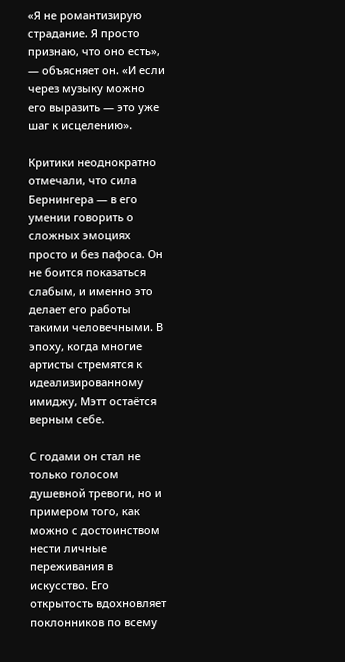«Я не романтизирую страдание. Я просто признаю, что оно есть», — объясняет он. «И если через музыку можно его выразить — это уже шаг к исцелению».

Критики неоднократно отмечали, что сила Бернингера — в его умении говорить о сложных эмоциях просто и без пафоса. Он не боится показаться слабым, и именно это делает его работы такими человечными. В эпоху, когда многие артисты стремятся к идеализированному имиджу, Мэтт остаётся верным себе.

С годами он стал не только голосом душевной тревоги, но и примером того, как можно с достоинством нести личные переживания в искусство. Его открытость вдохновляет поклонников по всему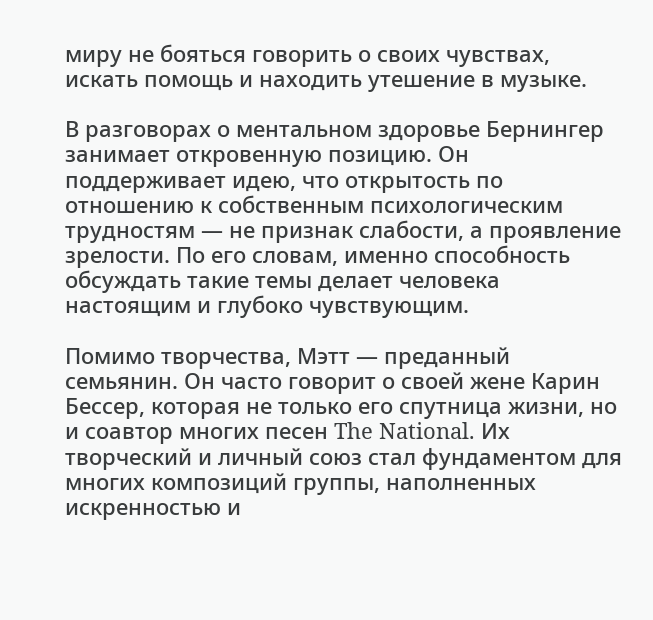миру не бояться говорить о своих чувствах, искать помощь и находить утешение в музыке.

В разговорах о ментальном здоровье Бернингер занимает откровенную позицию. Он поддерживает идею, что открытость по отношению к собственным психологическим трудностям — не признак слабости, а проявление зрелости. По его словам, именно способность обсуждать такие темы делает человека настоящим и глубоко чувствующим.

Помимо творчества, Мэтт — преданный семьянин. Он часто говорит о своей жене Карин Бессер, которая не только его спутница жизни, но и соавтор многих песен The National. Их творческий и личный союз стал фундаментом для многих композиций группы, наполненных искренностью и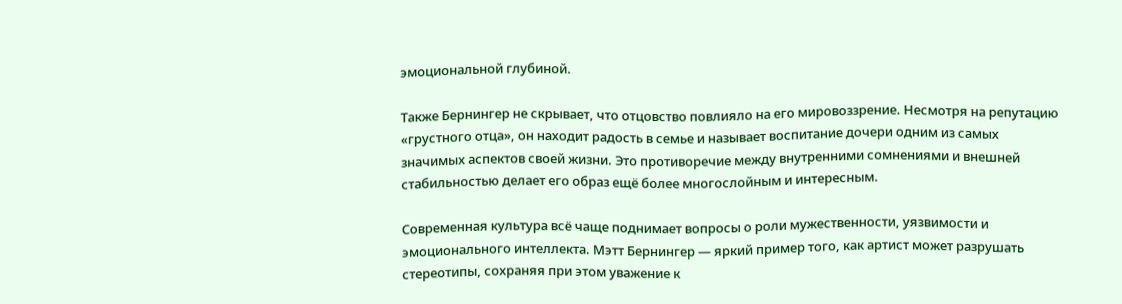эмоциональной глубиной.

Также Бернингер не скрывает, что отцовство повлияло на его мировоззрение. Несмотря на репутацию «грустного отца», он находит радость в семье и называет воспитание дочери одним из самых значимых аспектов своей жизни. Это противоречие между внутренними сомнениями и внешней стабильностью делает его образ ещё более многослойным и интересным.

Современная культура всё чаще поднимает вопросы о роли мужественности, уязвимости и эмоционального интеллекта. Мэтт Бернингер — яркий пример того, как артист может разрушать стереотипы, сохраняя при этом уважение к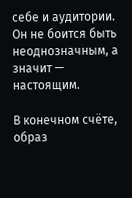себе и аудитории. Он не боится быть неоднозначным, а значит — настоящим.

В конечном счёте, образ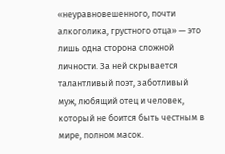«неуравновешенного, почти алкоголика, грустного отца» — это лишь одна сторона сложной личности. За ней скрывается талантливый поэт, заботливый муж, любящий отец и человек, который не боится быть честным в мире, полном масок.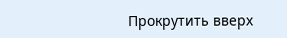Прокрутить вверх